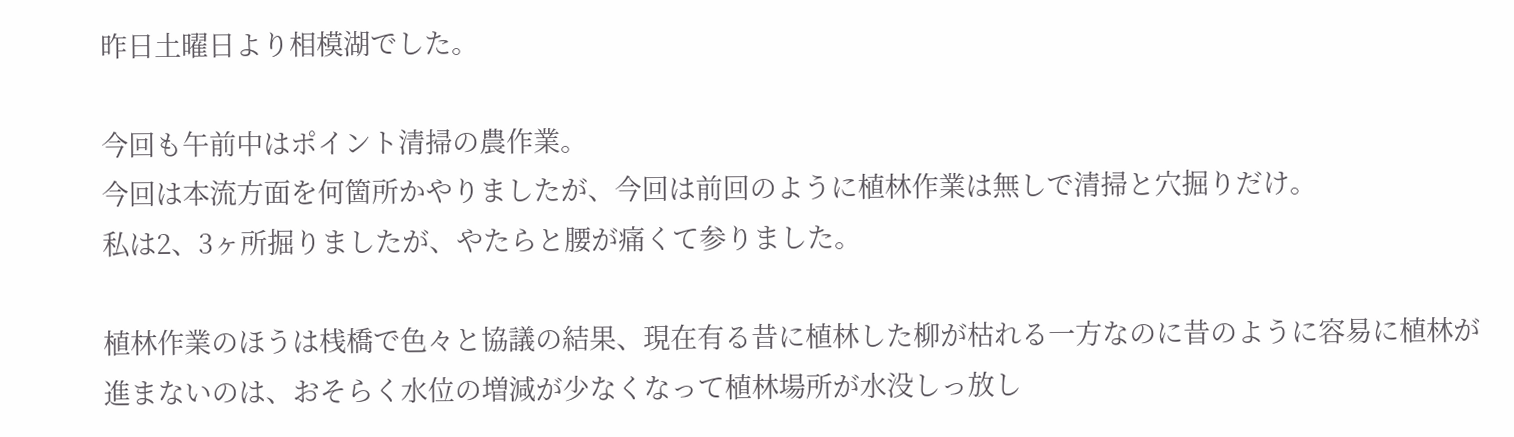昨日土曜日より相模湖でした。

今回も午前中はポイント清掃の農作業。
今回は本流方面を何箇所かやりましたが、今回は前回のように植林作業は無しで清掃と穴掘りだけ。
私は2、3ヶ所掘りましたが、やたらと腰が痛くて参りました。

植林作業のほうは桟橋で色々と協議の結果、現在有る昔に植林した柳が枯れる一方なのに昔のように容易に植林が進まないのは、おそらく水位の増減が少なくなって植林場所が水没しっ放し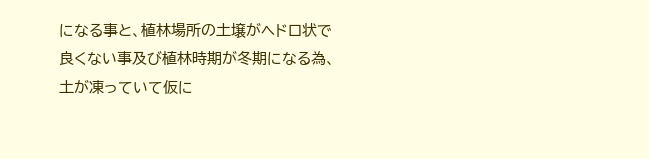になる事と、植林場所の土壌がヘドロ状で良くない事及び植林時期が冬期になる為、土が凍っていて仮に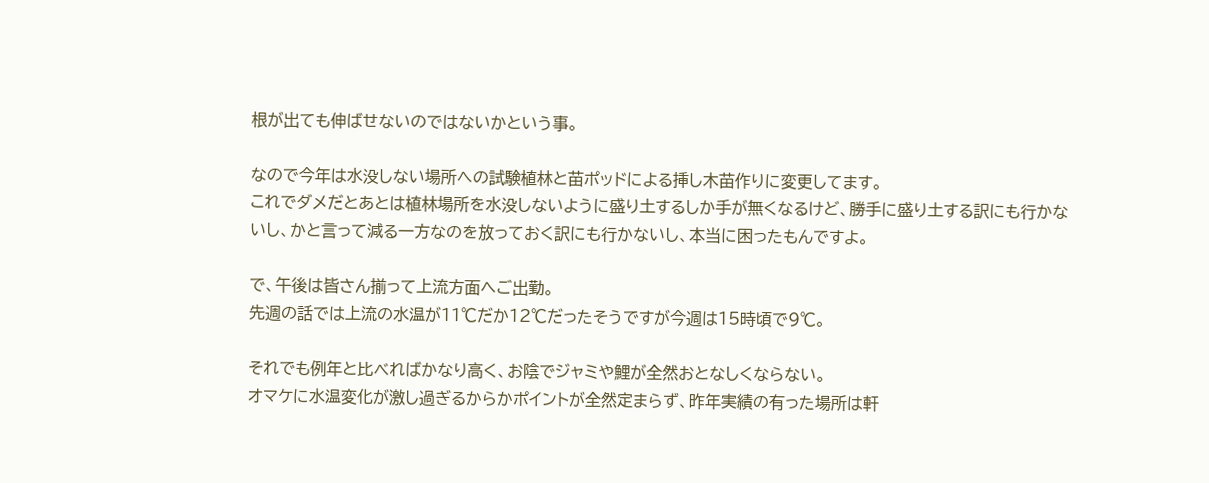根が出ても伸ばせないのではないかという事。

なので今年は水没しない場所への試験植林と苗ポッドによる挿し木苗作りに変更してます。
これでダメだとあとは植林場所を水没しないように盛り土するしか手が無くなるけど、勝手に盛り土する訳にも行かないし、かと言って減る一方なのを放っておく訳にも行かないし、本当に困ったもんですよ。

で、午後は皆さん揃って上流方面へご出勤。
先週の話では上流の水温が11℃だか12℃だったそうですが今週は15時頃で9℃。

それでも例年と比べればかなり高く、お陰でジャミや鯉が全然おとなしくならない。
オマケに水温変化が激し過ぎるからかポイントが全然定まらず、昨年実績の有った場所は軒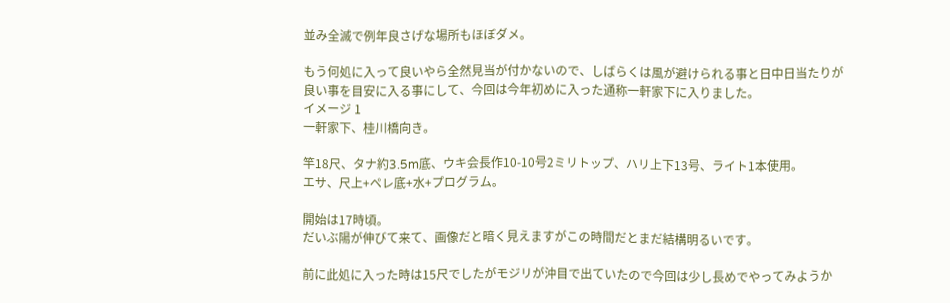並み全滅で例年良さげな場所もほぼダメ。

もう何処に入って良いやら全然見当が付かないので、しばらくは風が避けられる事と日中日当たりが良い事を目安に入る事にして、今回は今年初めに入った通称一軒家下に入りました。
イメージ 1
一軒家下、桂川橋向き。

竿18尺、タナ約3.5m底、ウキ会長作10-10号2ミリトップ、ハリ上下13号、ライト1本使用。
エサ、尺上+ペレ底+水+プログラム。

開始は17時頃。
だいぶ陽が伸びて来て、画像だと暗く見えますがこの時間だとまだ結構明るいです。

前に此処に入った時は15尺でしたがモジリが沖目で出ていたので今回は少し長めでやってみようか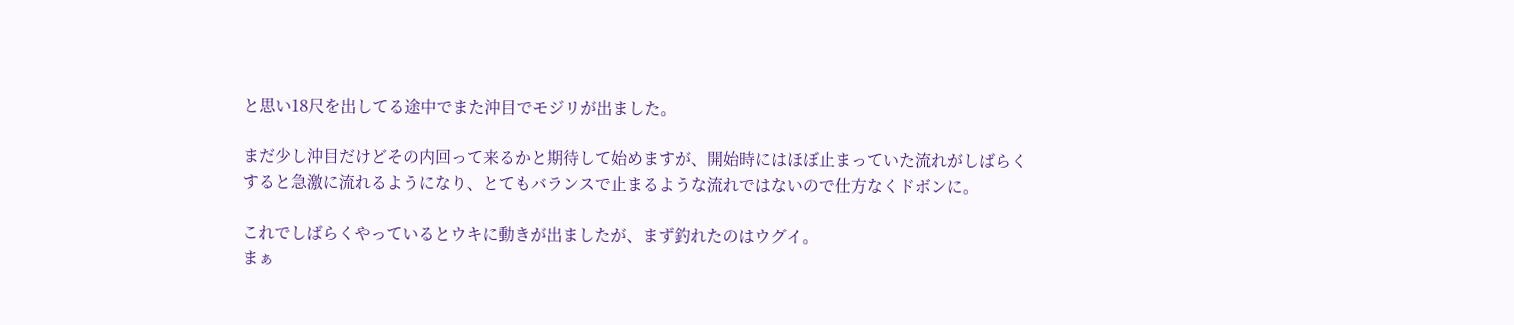と思い18尺を出してる途中でまた沖目でモジリが出ました。

まだ少し沖目だけどその内回って来るかと期待して始めますが、開始時にはほぼ止まっていた流れがしばらくすると急激に流れるようになり、とてもバランスで止まるような流れではないので仕方なくドボンに。

これでしばらくやっているとウキに動きが出ましたが、まず釣れたのはウグイ。
まぁ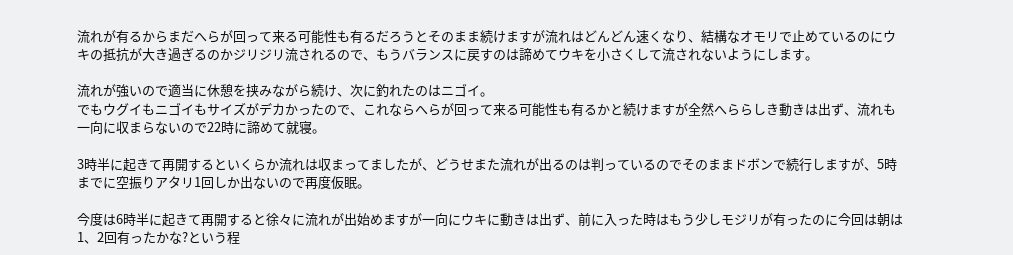流れが有るからまだへらが回って来る可能性も有るだろうとそのまま続けますが流れはどんどん速くなり、結構なオモリで止めているのにウキの抵抗が大き過ぎるのかジリジリ流されるので、もうバランスに戻すのは諦めてウキを小さくして流されないようにします。

流れが強いので適当に休憩を挟みながら続け、次に釣れたのはニゴイ。
でもウグイもニゴイもサイズがデカかったので、これならへらが回って来る可能性も有るかと続けますが全然へららしき動きは出ず、流れも一向に収まらないので22時に諦めて就寝。

3時半に起きて再開するといくらか流れは収まってましたが、どうせまた流れが出るのは判っているのでそのままドボンで続行しますが、5時までに空振りアタリ1回しか出ないので再度仮眠。

今度は6時半に起きて再開すると徐々に流れが出始めますが一向にウキに動きは出ず、前に入った時はもう少しモジリが有ったのに今回は朝は1、2回有ったかな?という程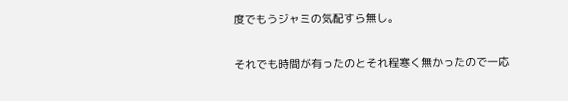度でもうジャミの気配すら無し。

それでも時間が有ったのとそれ程寒く無かったので一応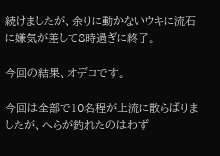続けましたが、余りに動かないウキに流石に嫌気が差して8時過ぎに終了。

今回の結果、オデコです。

今回は全部で10名程が上流に散らばりましたが、へらが釣れたのはわず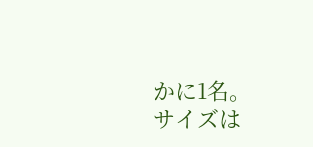かに1名。
サイズは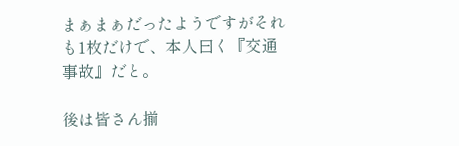まぁまぁだったようですがそれも1枚だけで、本人曰く『交通事故』だと。

後は皆さん揃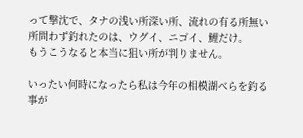って撃沈で、タナの浅い所深い所、流れの有る所無い所問わず釣れたのは、ウグイ、ニゴイ、鯉だけ。
もうこうなると本当に狙い所が判りません。

いったい何時になったら私は今年の相模湖べらを釣る事が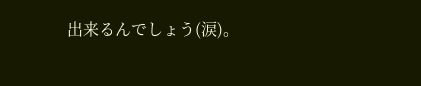出来るんでしょう(涙)。